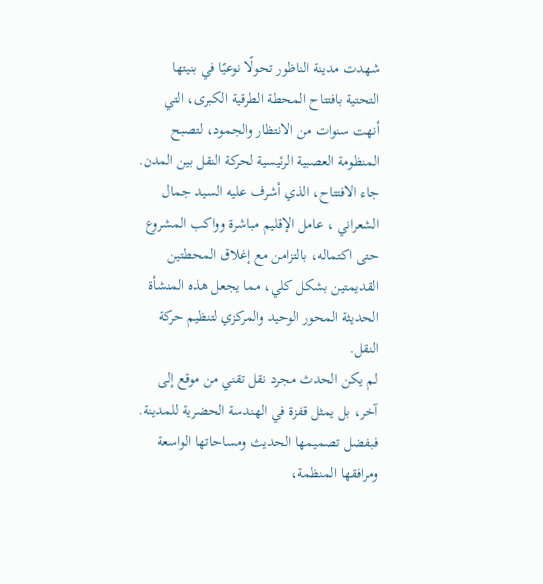شهدت مدينة الناظور تحولًا نوعيًا في بنيتها التحتية بافتتاح المحطة الطرقية الكبرى، التي أنهت سنوات من الانتظار والجمود، لتصبح المنظومة العصبية الرئيسية لحركة النقل بين المدن.
جاء الافتتاح، الذي أشرف عليه السيد جمال الشعراني ، عامل الإقليم مباشرة وواكب المشروع حتى اكتماله، بالتزامن مع إغلاق المحطتين القديمتين بشكل كلي، مما يجعل هذه المنشأة الحديثة المحور الوحيد والمركزي لتنظيم حركة النقل.
لم يكن الحدث مجرد نقل تقني من موقع إلى آخر، بل يمثل قفزة في الهندسة الحضرية للمدينة. فبفضل تصميمها الحديث ومساحاتها الواسعة ومرافقها المنظمة،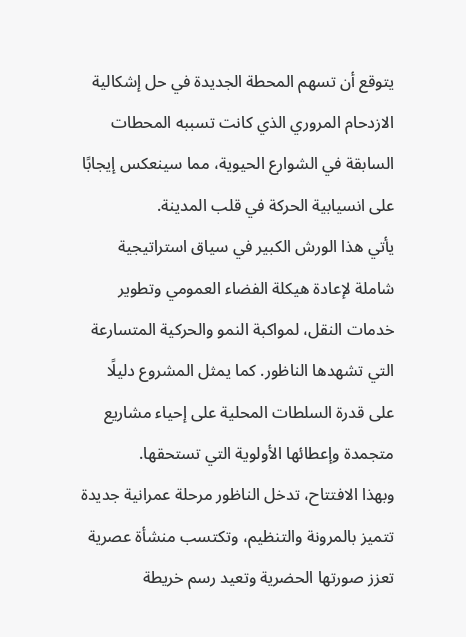يتوقع أن تسهم المحطة الجديدة في حل إشكالية الازدحام المروري الذي كانت تسببه المحطات السابقة في الشوارع الحيوية، مما سينعكس إيجابًا على انسيابية الحركة في قلب المدينة.
يأتي هذا الورش الكبير في سياق استراتيجية شاملة لإعادة هيكلة الفضاء العمومي وتطوير خدمات النقل، لمواكبة النمو والحركية المتسارعة التي تشهدها الناظور. كما يمثل المشروع دليلًا على قدرة السلطات المحلية على إحياء مشاريع متجمدة وإعطائها الأولوية التي تستحقها.
وبهذا الافتتاح، تدخل الناظور مرحلة عمرانية جديدة تتميز بالمرونة والتنظيم، وتكتسب منشأة عصرية تعزز صورتها الحضرية وتعيد رسم خريطة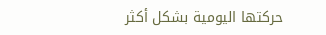حركتها اليومية بشكل أكثر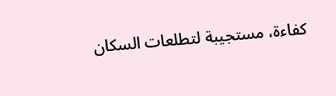كفاءة، مستجيبة لتطلعات السكان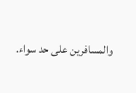والمسافرين على حد سواء.